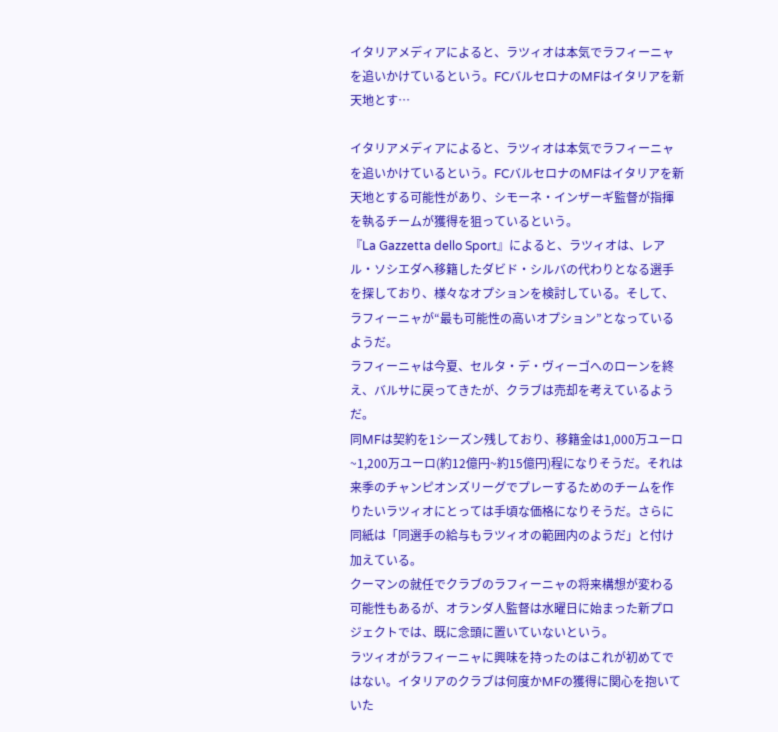イタリアメディアによると、ラツィオは本気でラフィーニャを追いかけているという。FCバルセロナのMFはイタリアを新天地とす…

イタリアメディアによると、ラツィオは本気でラフィーニャを追いかけているという。FCバルセロナのMFはイタリアを新天地とする可能性があり、シモーネ・インザーギ監督が指揮を執るチームが獲得を狙っているという。
『La Gazzetta dello Sport』によると、ラツィオは、レアル・ソシエダへ移籍したダビド・シルバの代わりとなる選手を探しており、様々なオプションを検討している。そして、ラフィーニャが“最も可能性の高いオプション”となっているようだ。
ラフィーニャは今夏、セルタ・デ・ヴィーゴへのローンを終え、バルサに戻ってきたが、クラブは売却を考えているようだ。
同MFは契約を1シーズン残しており、移籍金は1,000万ユーロ~1,200万ユーロ(約12億円~約15億円)程になりそうだ。それは来季のチャンピオンズリーグでプレーするためのチームを作りたいラツィオにとっては手頃な価格になりそうだ。さらに同紙は「同選手の給与もラツィオの範囲内のようだ」と付け加えている。
クーマンの就任でクラブのラフィーニャの将来構想が変わる可能性もあるが、オランダ人監督は水曜日に始まった新プロジェクトでは、既に念頭に置いていないという。
ラツィオがラフィーニャに興味を持ったのはこれが初めてではない。イタリアのクラブは何度かMFの獲得に関心を抱いていた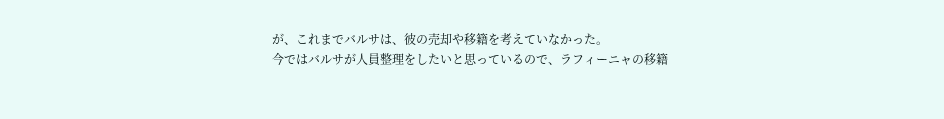が、これまでバルサは、彼の売却や移籍を考えていなかった。
今ではバルサが人員整理をしたいと思っているので、ラフィーニャの移籍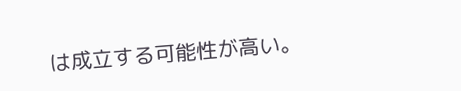は成立する可能性が高い。